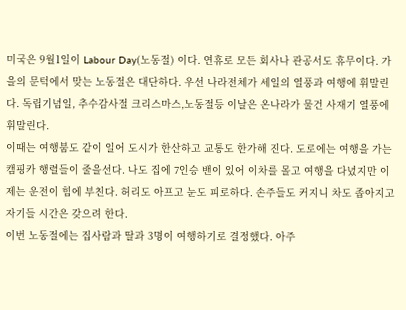미국은 9월1일이 Labour Day(노동절) 이다. 연휴로 모든 회사나 관공서도 휴무이다. 가을의 문턱에서 맞는 노동절은 대단하다. 우선 나라전체가 세일의 열풍과 여행에 휘말린다. 독립기념일, 추수감사절 크리스마스,노동절등 이날은 온나라가 물건 사재기 열풍에 휘말린다.
이때는 여행붐도 같이 일어 도시가 한산하고 교통도 한가해 진다. 도로에는 여행을 가는 캠핑카 행렬들이 줄을선다. 나도 집에 7인승 밴이 있어 이차를 몰고 여행을 다녔지만 이제는 운전이 힘에 부친다. 허리도 아프고 눈도 피로하다. 손주들도 커지니 차도 좁아지고 자기들 시간은 갖으려 한다.
이번 노동절에는 집사람과 딸과 3명이 여행하기로 결정했다. 아주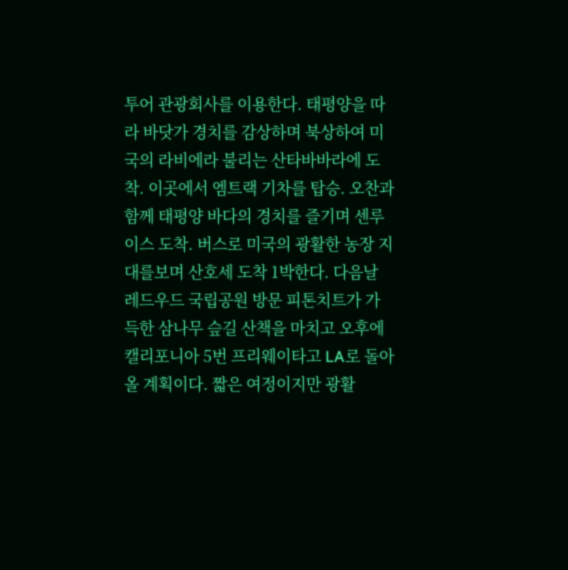투어 관광회사를 이용한다. 태평양을 따라 바닷가 경치를 감상하며 북상하여 미국의 라비에라 불리는 산타바바라에 도착. 이곳에서 엠트랙 기차를 탑승. 오찬과 함께 태평양 바다의 경치를 즐기며 센루이스 도착. 버스로 미국의 광활한 농장 지대를보며 산호세 도착 1박한다. 다음날 레드우드 국립공원 방문 피톤치트가 가득한 삼나무 슾길 산책을 마치고 오후에 캘리포니아 5번 프리웨이타고 LA로 돌아올 계획이다. 짧은 여정이지만 광활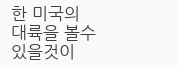한 미국의 대륙을 볼수 있을것이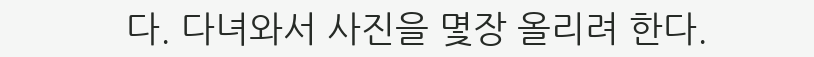다. 다녀와서 사진을 몇장 올리려 한다.